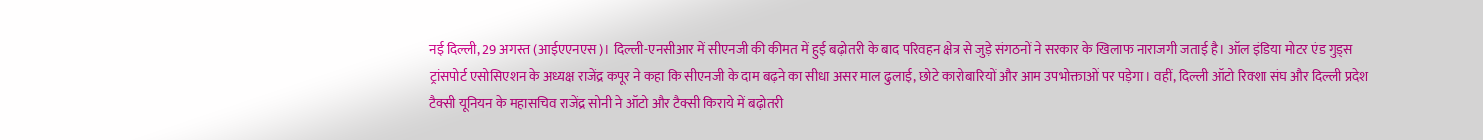नई दिल्ली, 29 अगस्त (आईएएनएस)। दिल्ली-एनसीआर में सीएनजी की कीमत में हुई बढ़ोतरी के बाद परिवहन क्षेत्र से जुड़े संगठनों ने सरकार के खिलाफ नाराजगी जताई है। ऑल इंडिया मोटर एंड गुड्स ट्रांसपोर्ट एसोसिएशन के अध्यक्ष राजेंद्र कपूर ने कहा कि सीएनजी के दाम बढ़ने का सीधा असर माल ढुलाई, छोटे कारोबारियों और आम उपभोक्ताओं पर पड़ेगा। वहीं, दिल्ली ऑटो रिक्शा संघ और दिल्ली प्रदेश टैक्सी यूनियन के महासचिव राजेंद्र सोनी ने ऑटो और टैक्सी किराये में बढ़ोतरी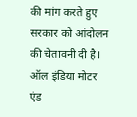की मांग करते हुए सरकार को आंदोलन की चेतावनी दी है।
ऑल इंडिया मोटर एंड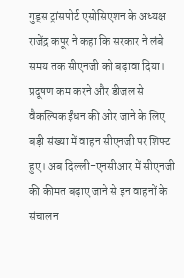गुड्स ट्रांसपोर्ट एसोसिएशन के अध्यक्ष राजेंद्र कपूर ने कहा कि सरकार ने लंबे समय तक सीएनजी को बढ़ावा दिया। प्रदूषण कम करने और डीजल से वैकल्पिक ईंधन की ओर जाने के लिए बड़ी संख्या में वाहन सीएनजी पर शिफ्ट हुए। अब दिल्ली-एनसीआर में सीएनजी की कीमत बढ़ाए जाने से इन वाहनों के संचालन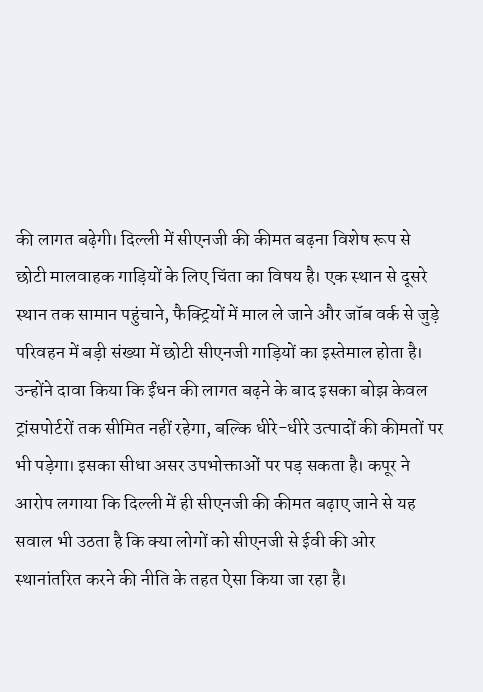की लागत बढ़ेगी। दिल्ली में सीएनजी की कीमत बढ़ना विशेष रूप से छोटी मालवाहक गाड़ियों के लिए चिंता का विषय है। एक स्थान से दूसरे स्थान तक सामान पहुंचाने, फैक्ट्रियों में माल ले जाने और जॉब वर्क से जुड़े परिवहन में बड़ी संख्या में छोटी सीएनजी गाड़ियों का इस्तेमाल होता है।
उन्होंने दावा किया कि ईंधन की लागत बढ़ने के बाद इसका बोझ केवल ट्रांसपोर्टरों तक सीमित नहीं रहेगा, बल्कि धीरे-धीरे उत्पादों की कीमतों पर भी पड़ेगा। इसका सीधा असर उपभोक्ताओं पर पड़ सकता है। कपूर ने आरोप लगाया कि दिल्ली में ही सीएनजी की कीमत बढ़ाए जाने से यह सवाल भी उठता है कि क्या लोगों को सीएनजी से ईवी की ओर स्थानांतरित करने की नीति के तहत ऐसा किया जा रहा है।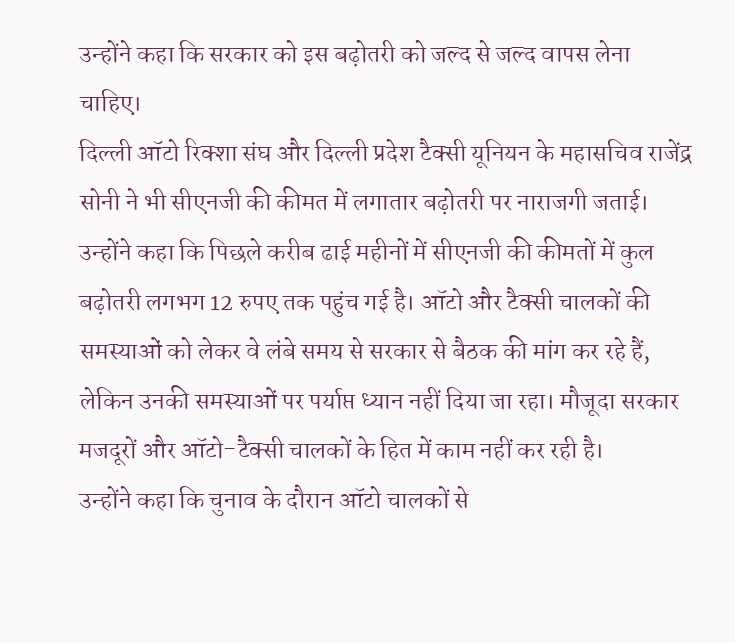उन्होंने कहा कि सरकार को इस बढ़ोतरी को जल्द से जल्द वापस लेना चाहिए।
दिल्ली ऑटो रिक्शा संघ और दिल्ली प्रदेश टैक्सी यूनियन के महासचिव राजेंद्र सोनी ने भी सीएनजी की कीमत में लगातार बढ़ोतरी पर नाराजगी जताई। उन्होंने कहा कि पिछले करीब ढाई महीनों में सीएनजी की कीमतों में कुल बढ़ोतरी लगभग 12 रुपए तक पहुंच गई है। ऑटो और टैक्सी चालकों की समस्याओं को लेकर वे लंबे समय से सरकार से बैठक की मांग कर रहे हैं, लेकिन उनकी समस्याओं पर पर्याप्त ध्यान नहीं दिया जा रहा। मौजूदा सरकार मजदूरों और ऑटो-टैक्सी चालकों के हित में काम नहीं कर रही है।
उन्होंने कहा कि चुनाव के दौरान ऑटो चालकों से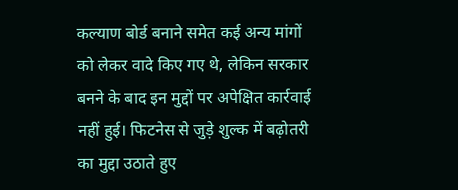कल्याण बोर्ड बनाने समेत कई अन्य मांगों को लेकर वादे किए गए थे, लेकिन सरकार बनने के बाद इन मुद्दों पर अपेक्षित कार्रवाई नहीं हुई। फिटनेस से जुड़े शुल्क में बढ़ोतरी का मुद्दा उठाते हुए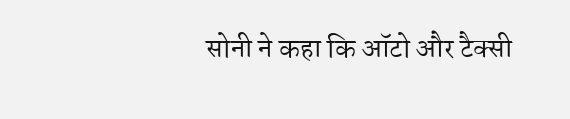सोनी ने कहा कि ऑटो और टैक्सी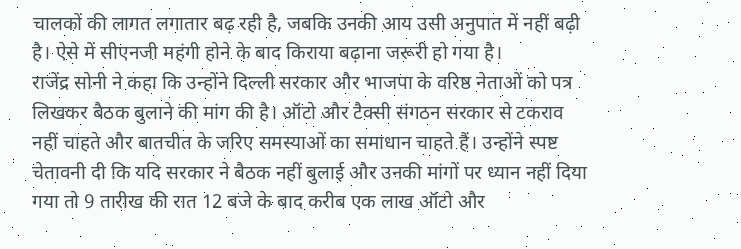चालकों की लागत लगातार बढ़ रही है, जबकि उनकी आय उसी अनुपात में नहीं बढ़ी है। ऐसे में सीएनजी महंगी होने के बाद किराया बढ़ाना जरूरी हो गया है।
राजेंद्र सोनी ने कहा कि उन्होंने दिल्ली सरकार और भाजपा के वरिष्ठ नेताओं को पत्र लिखकर बैठक बुलाने की मांग की है। ऑटो और टैक्सी संगठन सरकार से टकराव नहीं चाहते और बातचीत के जरिए समस्याओं का समाधान चाहते हैं। उन्होंने स्पष्ट चेतावनी दी कि यदि सरकार ने बैठक नहीं बुलाई और उनकी मांगों पर ध्यान नहीं दिया गया तो 9 तारीख की रात 12 बजे के बाद करीब एक लाख ऑटो और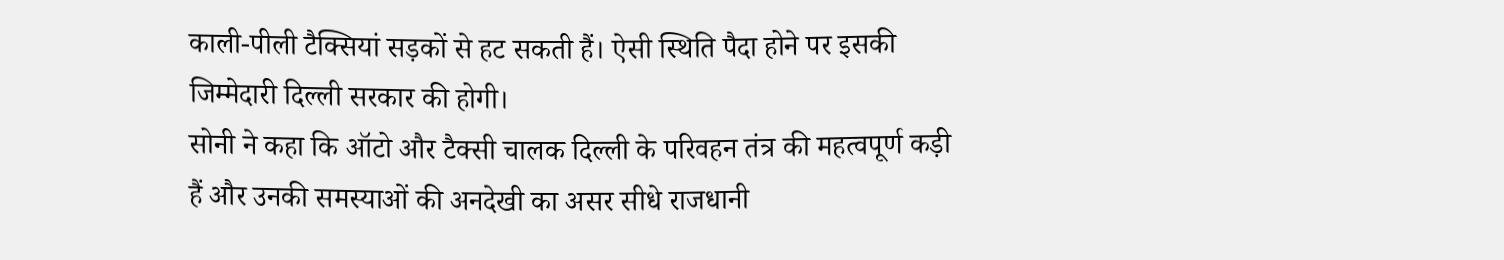काली-पीली टैक्सियां सड़कों से हट सकती हैं। ऐसी स्थिति पैदा होने पर इसकी जिम्मेदारी दिल्ली सरकार की होगी।
सोनी ने कहा कि ऑटो और टैक्सी चालक दिल्ली के परिवहन तंत्र की महत्वपूर्ण कड़ी हैं और उनकी समस्याओं की अनदेखी का असर सीधे राजधानी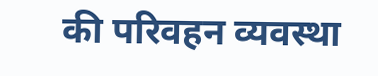की परिवहन व्यवस्था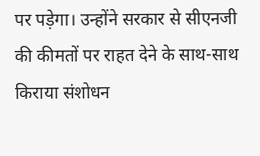पर पड़ेगा। उन्होंने सरकार से सीएनजी की कीमतों पर राहत देने के साथ-साथ किराया संशोधन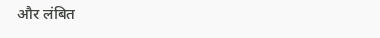और लंबित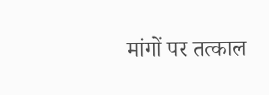मांगों पर तत्काल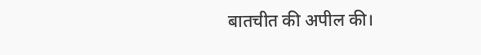बातचीत की अपील की।